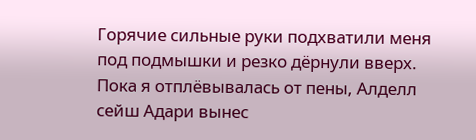Горячие сильные руки подхватили меня под подмышки и резко дёрнули вверх.
Пока я отплёвывалась от пены, Алделл сейш Адари вынес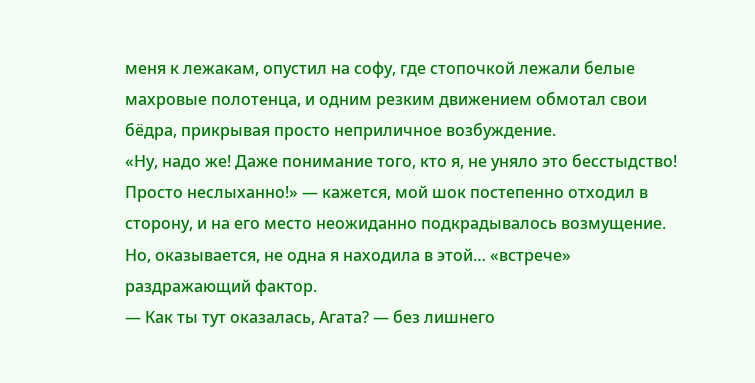меня к лежакам, опустил на софу, где стопочкой лежали белые махровые полотенца, и одним резким движением обмотал свои бёдра, прикрывая просто неприличное возбуждение.
«Ну, надо же! Даже понимание того, кто я, не уняло это бесстыдство! Просто неслыханно!» — кажется, мой шок постепенно отходил в сторону, и на его место неожиданно подкрадывалось возмущение.
Но, оказывается, не одна я находила в этой… «встрече» раздражающий фактор.
— Как ты тут оказалась, Агата? — без лишнего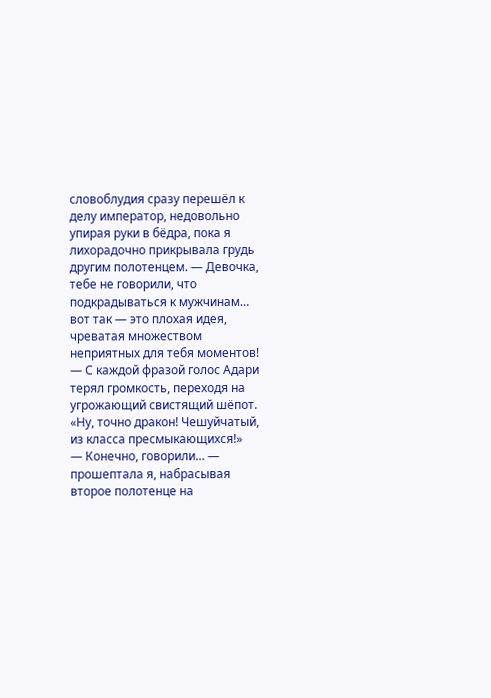словоблудия сразу перешёл к делу император, недовольно упирая руки в бёдра, пока я лихорадочно прикрывала грудь другим полотенцем. — Девочка, тебе не говорили, что подкрадываться к мужчинам… вот так — это плохая идея, чреватая множеством неприятных для тебя моментов! — С каждой фразой голос Адари терял громкость, переходя на угрожающий свистящий шёпот.
«Ну, точно дракон! Чешуйчатый, из класса пресмыкающихся!»
— Конечно, говорили… — прошептала я, набрасывая второе полотенце на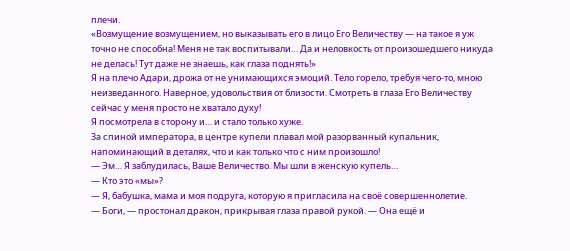плечи.
«Возмущение возмущением, но выказывать его в лицо Его Величеству — на такое я уж точно не способна! Меня не так воспитывали… Да и неловкость от произошедшего никуда не делась! Тут даже не знаешь, как глаза поднять!»
Я на плечо Адари, дрожа от не унимающихся эмоций. Тело горело, требуя чего-то, мною неизведанного. Наверное, удовольствия от близости. Смотреть в глаза Его Величеству сейчас у меня просто не хватало духу!
Я посмотрела в сторону и… и стало только хуже.
За спиной императора, в центре купели плавал мой разорванный купальник, напоминающий в деталях, что и как только что с ним произошло!
— Эм… Я заблудилась, Ваше Величество. Мы шли в женскую купель…
— Кто это «мы»?
— Я, бабушка, мама и моя подруга, которую я пригласила на своё совершеннолетие.
— Боги, — простонал дракон, прикрывая глаза правой рукой. — Она ещё и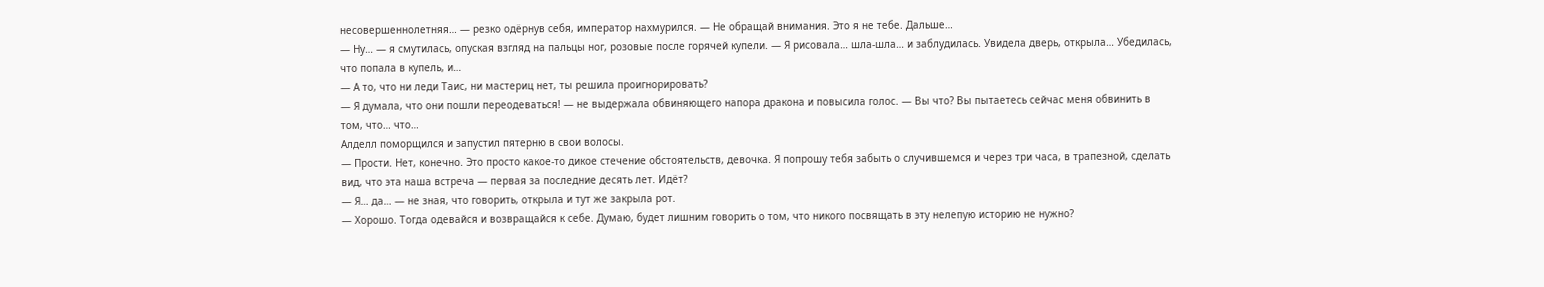несовершеннолетняя… — резко одёрнув себя, император нахмурился. — Не обращай внимания. Это я не тебе. Дальше…
— Ну… — я смутилась, опуская взгляд на пальцы ног, розовые после горячей купели. — Я рисовала… шла-шла… и заблудилась. Увидела дверь, открыла… Убедилась, что попала в купель, и…
— А то, что ни леди Таис, ни мастериц нет, ты решила проигнорировать?
— Я думала, что они пошли переодеваться! — не выдержала обвиняющего напора дракона и повысила голос. — Вы что? Вы пытаетесь сейчас меня обвинить в том, что… что…
Алделл поморщился и запустил пятерню в свои волосы.
— Прости. Нет, конечно. Это просто какое-то дикое стечение обстоятельств, девочка. Я попрошу тебя забыть о случившемся и через три часа, в трапезной, сделать вид, что эта наша встреча — первая за последние десять лет. Идёт?
— Я… да… — не зная, что говорить, открыла и тут же закрыла рот.
— Хорошо. Тогда одевайся и возвращайся к себе. Думаю, будет лишним говорить о том, что никого посвящать в эту нелепую историю не нужно?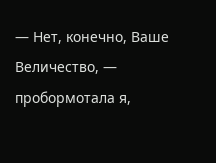— Нет, конечно, Ваше Величество, — пробормотала я,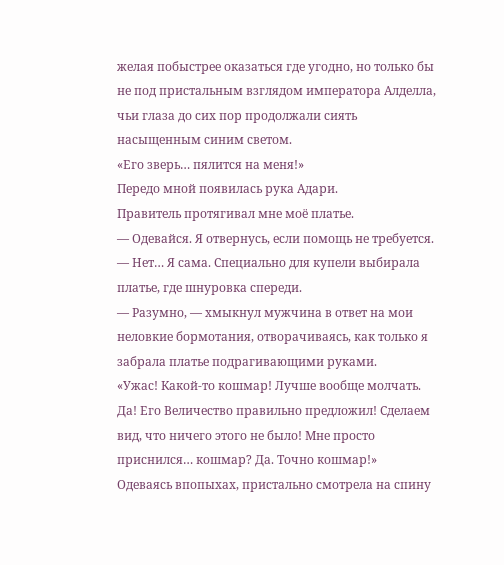желая побыстрее оказаться где угодно, но только бы не под пристальным взглядом императора Алделла, чьи глаза до сих пор продолжали сиять насыщенным синим светом.
«Его зверь… пялится на меня!»
Передо мной появилась рука Адари.
Правитель протягивал мне моё платье.
— Одевайся. Я отвернусь, если помощь не требуется.
— Нет… Я сама. Специально для купели выбирала платье, где шнуровка спереди.
— Разумно, — хмыкнул мужчина в ответ на мои неловкие бормотания, отворачиваясь, как только я забрала платье подрагивающими руками.
«Ужас! Какой-то кошмар! Лучше вообще молчать. Да! Его Величество правильно предложил! Сделаем вид, что ничего этого не было! Мне просто приснился… кошмар? Да. Точно кошмар!»
Одеваясь впопыхах, пристально смотрела на спину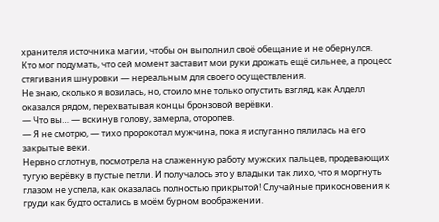хранителя источника магии, чтобы он выполнил своё обещание и не обернулся.
Кто мог подумать, что сей момент заставит мои руки дрожать ещё сильнее, а процесс стягивания шнуровки — нереальным для своего осуществления.
Не знаю, сколько я возилась, но, стоило мне только опустить взгляд, как Алделл оказался рядом, перехватывая концы бронзовой верёвки.
— Что вы… — вскинув голову, замерла, оторопев.
— Я не смотрю, — тихо пророкотал мужчина, пока я испуганно пялилась на его закрытые веки.
Нервно сглотнув, посмотрела на слаженную работу мужских пальцев, продевающих тугую верёвку в пустые петли. И получалось это у владыки так лихо, что я моргнуть глазом не успела, как оказалась полностью прикрытой! Случайные прикосновения к груди как будто остались в моём бурном воображении.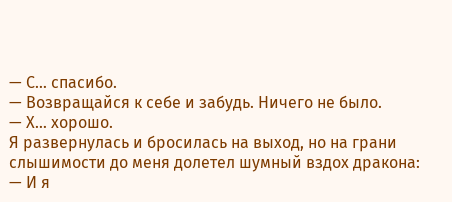— С… спасибо.
— Возвращайся к себе и забудь. Ничего не было.
— Х… хорошо.
Я развернулась и бросилась на выход, но на грани слышимости до меня долетел шумный вздох дракона:
— И я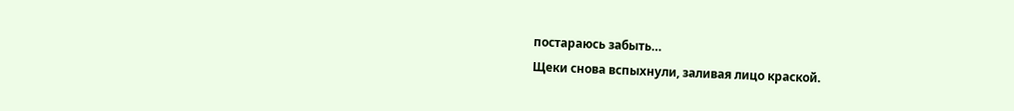постараюсь забыть…
Щеки снова вспыхнули, заливая лицо краской.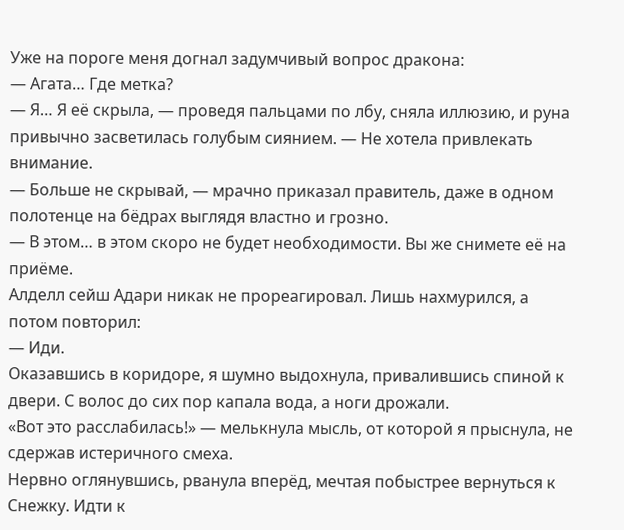Уже на пороге меня догнал задумчивый вопрос дракона:
— Агата… Где метка?
— Я… Я её скрыла, — проведя пальцами по лбу, сняла иллюзию, и руна привычно засветилась голубым сиянием. — Не хотела привлекать внимание.
— Больше не скрывай, — мрачно приказал правитель, даже в одном полотенце на бёдрах выглядя властно и грозно.
— В этом… в этом скоро не будет необходимости. Вы же снимете её на приёме.
Алделл сейш Адари никак не прореагировал. Лишь нахмурился, а потом повторил:
— Иди.
Оказавшись в коридоре, я шумно выдохнула, привалившись спиной к двери. С волос до сих пор капала вода, а ноги дрожали.
«Вот это расслабилась!» — мелькнула мысль, от которой я прыснула, не сдержав истеричного смеха.
Нервно оглянувшись, рванула вперёд, мечтая побыстрее вернуться к Снежку. Идти к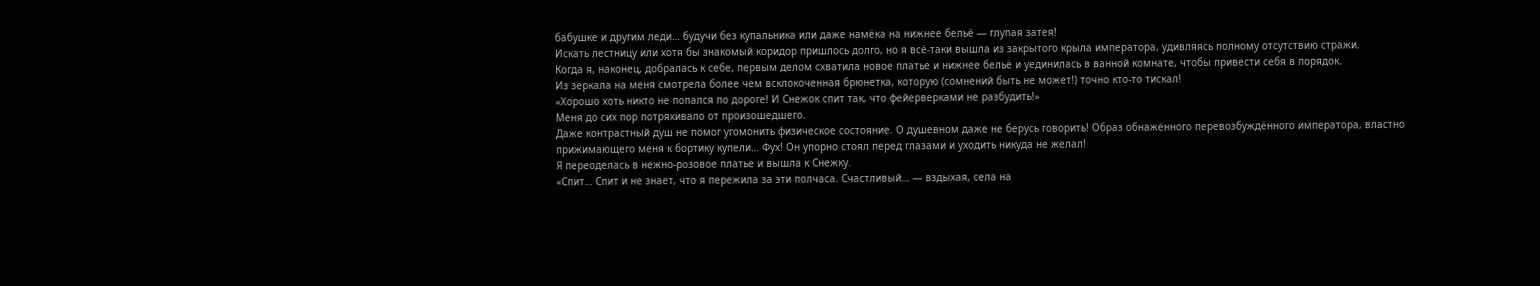бабушке и другим леди… будучи без купальника или даже намёка на нижнее бельё — глупая затея!
Искать лестницу или хотя бы знакомый коридор пришлось долго, но я всё-таки вышла из закрытого крыла императора, удивляясь полному отсутствию стражи.
Когда я, наконец, добралась к себе, первым делом схватила новое платье и нижнее бельё и уединилась в ванной комнате, чтобы привести себя в порядок.
Из зеркала на меня смотрела более чем всклокоченная брюнетка, которую (сомнений быть не может!) точно кто-то тискал!
«Хорошо хоть никто не попался по дороге! И Снежок спит так, что фейерверками не разбудить!»
Меня до сих пор потряхивало от произошедшего.
Даже контрастный душ не помог угомонить физическое состояние. О душевном даже не берусь говорить! Образ обнажённого перевозбуждённого императора, властно прижимающего меня к бортику купели… Фух! Он упорно стоял перед глазами и уходить никуда не желал!
Я переоделась в нежно-розовое платье и вышла к Снежку.
«Спит… Спит и не знает, что я пережила за эти полчаса. Счастливый… — вздыхая, села на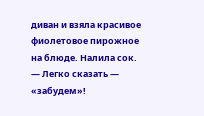диван и взяла красивое фиолетовое пирожное на блюде. Налила сок. — Легко сказать — «забудем»!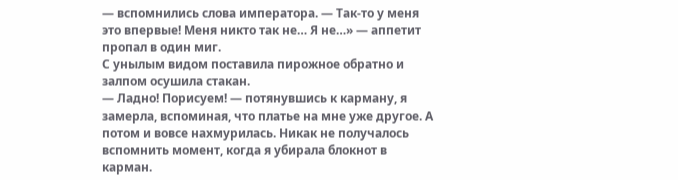— вспомнились слова императора. — Так-то у меня это впервые! Меня никто так не… Я не…» — аппетит пропал в один миг.
С унылым видом поставила пирожное обратно и залпом осушила стакан.
— Ладно! Порисуем! — потянувшись к карману, я замерла, вспоминая, что платье на мне уже другое. А потом и вовсе нахмурилась. Никак не получалось вспомнить момент, когда я убирала блокнот в карман.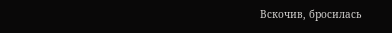Вскочив, бросилась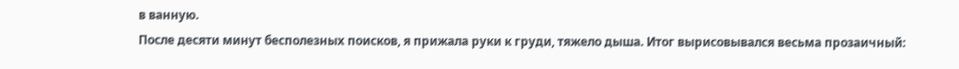в ванную.
После десяти минут бесполезных поисков, я прижала руки к груди, тяжело дыша. Итог вырисовывался весьма прозаичный: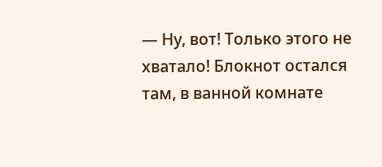— Ну, вот! Только этого не хватало! Блокнот остался там, в ванной комнате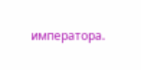императора.